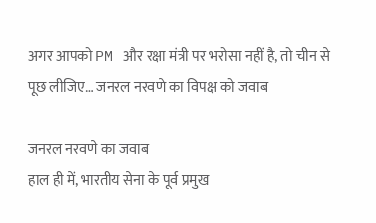अगर आपको PM और रक्षा मंत्री पर भरोसा नहीं है, तो चीन से पूछ लीजिए… जनरल नरवणे का विपक्ष को जवाब

जनरल नरवणे का जवाब
हाल ही में, भारतीय सेना के पूर्व प्रमुख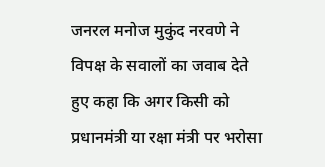जनरल मनोज मुकुंद नरवणे ने विपक्ष के सवालों का जवाब देते हुए कहा कि अगर किसी को प्रधानमंत्री या रक्षा मंत्री पर भरोसा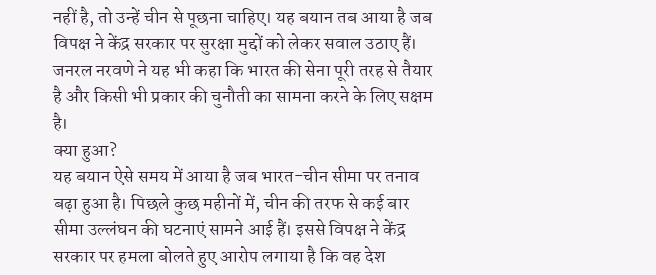नहीं है, तो उन्हें चीन से पूछना चाहिए। यह बयान तब आया है जब विपक्ष ने केंद्र सरकार पर सुरक्षा मुद्दों को लेकर सवाल उठाए हैं। जनरल नरवणे ने यह भी कहा कि भारत की सेना पूरी तरह से तैयार है और किसी भी प्रकार की चुनौती का सामना करने के लिए सक्षम है।
क्या हुआ?
यह बयान ऐसे समय में आया है जब भारत-चीन सीमा पर तनाव बढ़ा हुआ है। पिछले कुछ महीनों में, चीन की तरफ से कई बार सीमा उल्लंघन की घटनाएं सामने आई हैं। इससे विपक्ष ने केंद्र सरकार पर हमला बोलते हुए आरोप लगाया है कि वह देश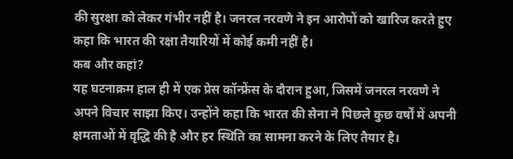की सुरक्षा को लेकर गंभीर नहीं है। जनरल नरवणे ने इन आरोपों को खारिज करते हुए कहा कि भारत की रक्षा तैयारियों में कोई कमी नहीं है।
कब और कहां?
यह घटनाक्रम हाल ही में एक प्रेस कॉन्फ्रेंस के दौरान हुआ, जिसमें जनरल नरवणे ने अपने विचार साझा किए। उन्होंने कहा कि भारत की सेना ने पिछले कुछ वर्षों में अपनी क्षमताओं में वृद्धि की है और हर स्थिति का सामना करने के लिए तैयार है।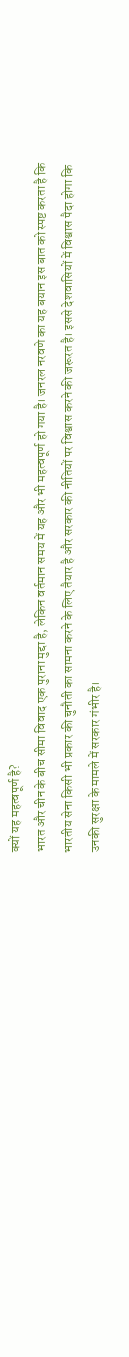क्यों यह महत्वपूर्ण है?
भारत और चीन के बीच सीमा विवाद एक पुराना मुद्दा है, लेकिन वर्तमान समय में यह और भी महत्वपूर्ण हो गया है। जनरल नरवणे का यह बयान इस बात को स्पष्ट करता है कि भारतीय सेना किसी भी प्रकार की चुनौती का सामना करने के लिए तैयार है और सरकार की नीतियों पर विश्वास करने की जरूरत है। इससे देशवासियों में विश्वास पैदा होगा कि उनकी सुरक्षा के मामले में सरकार गंभीर है।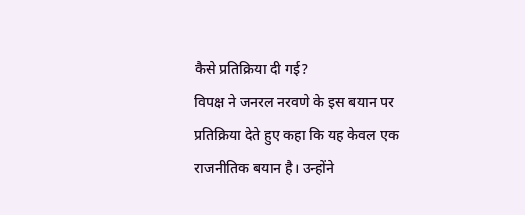कैसे प्रतिक्रिया दी गई?
विपक्ष ने जनरल नरवणे के इस बयान पर प्रतिक्रिया देते हुए कहा कि यह केवल एक राजनीतिक बयान है। उन्होंने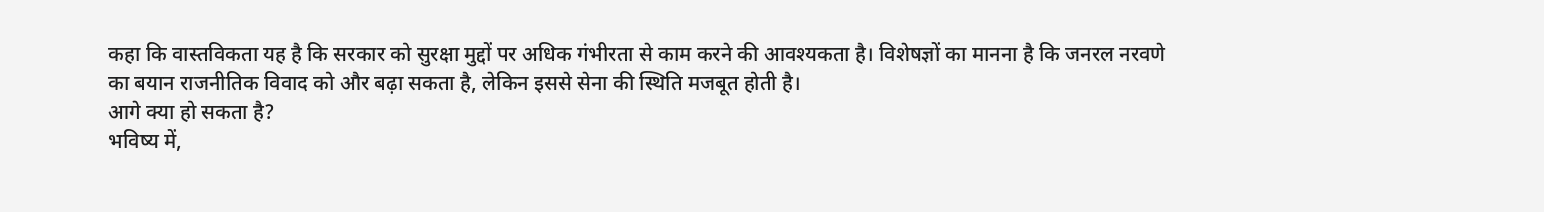कहा कि वास्तविकता यह है कि सरकार को सुरक्षा मुद्दों पर अधिक गंभीरता से काम करने की आवश्यकता है। विशेषज्ञों का मानना है कि जनरल नरवणे का बयान राजनीतिक विवाद को और बढ़ा सकता है, लेकिन इससे सेना की स्थिति मजबूत होती है।
आगे क्या हो सकता है?
भविष्य में,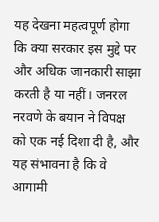यह देखना महत्वपूर्ण होगा कि क्या सरकार इस मुद्दे पर और अधिक जानकारी साझा करती है या नहीं। जनरल नरवणे के बयान ने विपक्ष को एक नई दिशा दी है, और यह संभावना है कि वे आगामी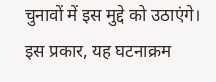चुनावों में इस मुद्दे को उठाएंगे। इस प्रकार, यह घटनाक्रम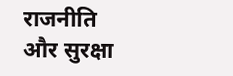राजनीति और सुरक्षा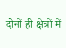दोनों ही क्षेत्रों में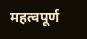महत्वपूर्ण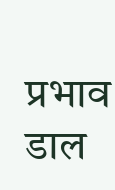प्रभाव डाल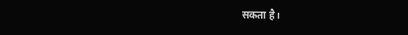सकता है।